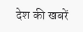देश की खबरें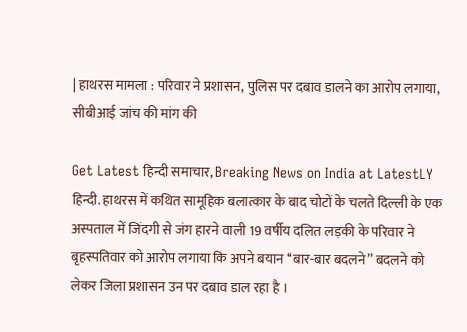| हाथरस मामला : परिवार ने प्रशासन, पुलिस पर दबाव डालने का आरोप लगाया, सीबीआई जांच की मांग की

Get Latest हिन्दी समाचार, Breaking News on India at LatestLY हिन्दी. हाथरस में कथित सामूहिक बलात्कार के बाद चोटों के चलते दिल्ली के एक अस्पताल में जिंदगी से जंग हारने वाली 19 वर्षीय दलित लड़की के परिवार ने बृहस्पतिवार को आरोप लगाया कि अपने बयान ‘‘बार-बार बदलने’’ बदलने को लेकर जिला प्रशासन उन पर दबाव डाल रहा है ।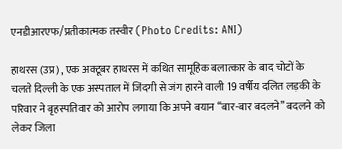एनडीआरएफ/प्रतीकात्मक तस्वीर (Photo Credits: ANI)

हाथरस (उप्र) , एक अक्टूबर हाथरस में कथित सामूहिक बलात्कार के बाद चोटों के चलते दिल्ली के एक अस्पताल में जिंदगी से जंग हारने वाली 19 वर्षीय दलित लड़की के परिवार ने बृहस्पतिवार को आरोप लगाया कि अपने बयान ‘‘बार-बार बदलने’’ बदलने को लेकर जिला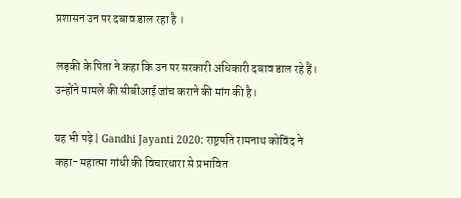प्रशासन उन पर दबाव डाल रहा है ।

लड़की के पिता ने कहा कि उन पर सरकारी अधिकारी दबाव डाल रहे हैं। उन्होंने मामले की सीबीआई जांच कराने की मांग की है।

यह भी पढ़े | Gandhi Jayanti 2020: राष्ट्रपति रामनाथ कोविंद ने कहा- महात्मा गांधी की विचारधारा से प्रभावित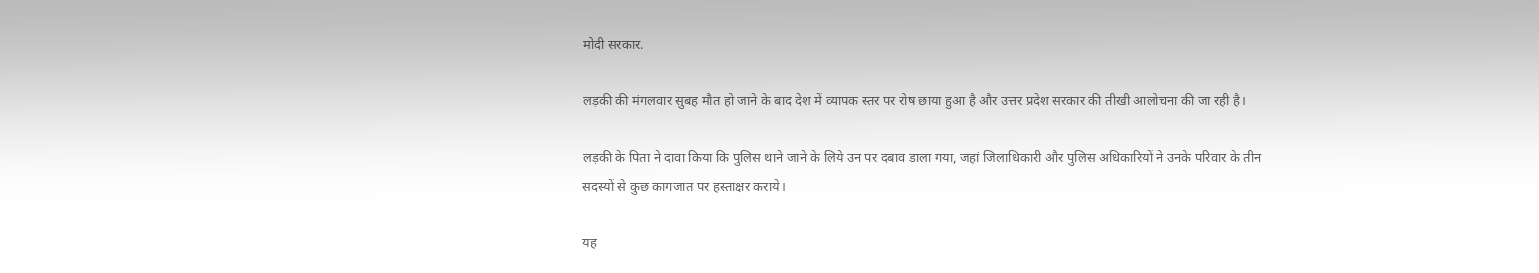मोदी सरकार.

लड़की की मंगलवार सुबह मौत हो जाने के बाद देश में व्यापक स्तर पर रोष छाया हुआ है और उत्तर प्रदेश सरकार की तीखी आलोचना की जा रही है।

लड़की के पिता ने दावा किया कि पुलिस थाने जाने के लिये उन पर दबाव डाला गया, जहां जिलाधिकारी और पुलिस अधिकारियों ने उनके परिवार के तीन सदस्यों से कुछ कागजात पर हस्ताक्षर कराये।

यह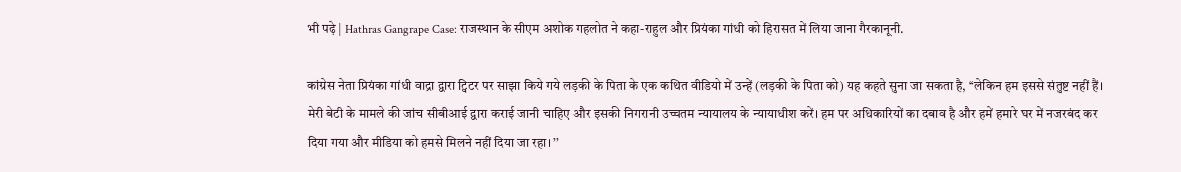भी पढ़े | Hathras Gangrape Case: राजस्थान के सीएम अशोक गहलोत ने कहा-राहुल और प्रियंका गांधी को हिरासत में लिया जाना गैरकानूनी.

कांग्रेस नेता प्रियंका गांधी वाद्रा द्वारा ट्विटर पर साझा किये गये लड़की के पिता के एक कथित वीडियो में उन्हें (लड़की के पिता को) यह कहते सुना जा सकता है, ‘‘लेकिन हम इससे संतुष्ट नहीं हैं। मेरी बेटी के मामले की जांच सीबीआई द्वारा कराई जानी चाहिए और इसकी निगरानी उच्चतम न्यायालय के न्यायाधीश करें। हम पर अधिकारियों का दबाव है और हमें हमारे घर में नजरबंद कर दिया गया और मीडिया को हमसे मिलने नहीं दिया जा रहा। ’’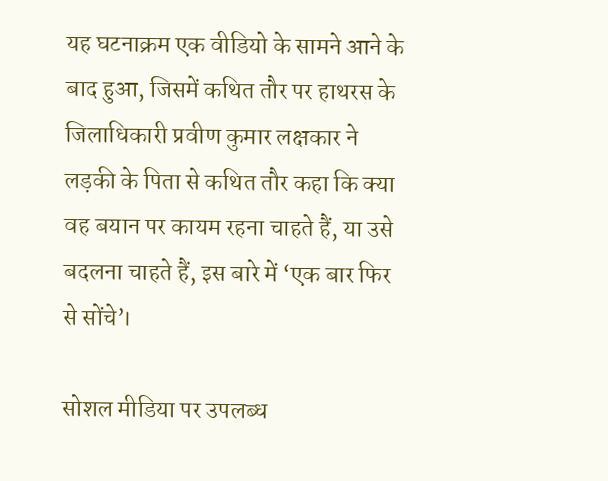यह घटनाक्रम एक वीडियो के सामने आने के बाद हुआ, जिसमें कथित तौर पर हाथरस के जिलाधिकारी प्रवीण कुमार लक्षकार ने लड़की के पिता से कथित तौर कहा कि क्या वह बयान पर कायम रहना चाहते हैं, या उसे बदलना चाहते हैं, इस बारे में ‘एक बार फिर से सोंचे’।

सोशल मीडिया पर उपलब्ध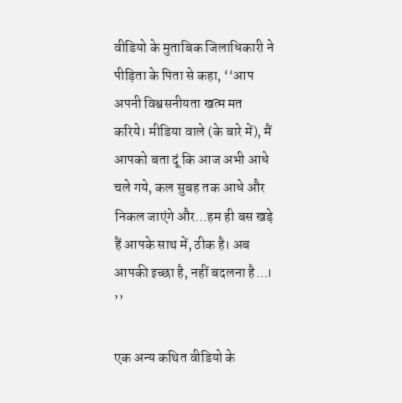वीडियो के मुताबिक जिलाधिकारी ने पीड़िता के पिता से कहा, ‘‘आप अपनी विश्वसनीयता खत्म मत करिये। मीडिया वाले (के बारे में), मैं आपको बता दूं कि आज अभी आधे चले गये, कल सुबह तक आधे और निकल जाएंगे और...हम ही बस खड़े हैं आपके साथ में, ठीक है। अब आपकी इच्छा है, नहीं बदलना है...। ’’

एक अन्य कथित वीडियो के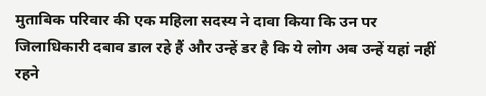मुताबिक परिवार की एक महिला सदस्य ने दावा किया कि उन पर जिलाधिकारी दबाव डाल रहे हैं और उन्हें डर है कि ये लोग अब उन्हें यहां नहीं रहने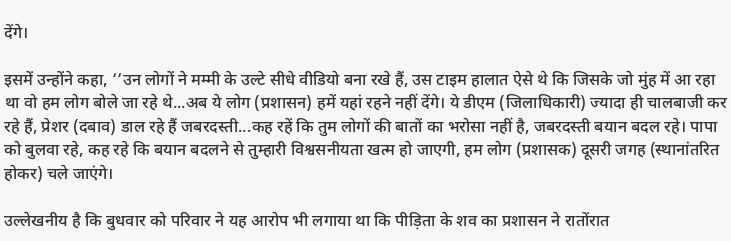देंगे।

इसमें उन्होंने कहा, ‘‘उन लोगों ने मम्मी के उल्टे सीधे वीडियो बना रखे हैं, उस टाइम हालात ऐसे थे कि जिसके जो मुंह में आ रहा था वो हम लोग बोले जा रहे थे...अब ये लोग (प्रशासन) हमें यहां रहने नहीं देंगे। ये डीएम (जिलाधिकारी) ज्यादा ही चालबाजी कर रहे हैं, प्रेशर (दबाव) डाल रहे हैं जबरदस्ती...कह रहें कि तुम लोगों की बातों का भरोसा नहीं है, जबरदस्ती बयान बदल रहे। पापा को बुलवा रहे, कह रहे कि बयान बदलने से तुम्हारी विश्वसनीयता खत्म हो जाएगी, हम लोग (प्रशासक) दूसरी जगह (स्थानांतरित होकर) चले जाएंगे।

उल्लेखनीय है कि बुधवार को परिवार ने यह आरोप भी लगाया था कि पीड़िता के शव का प्रशासन ने रातोंरात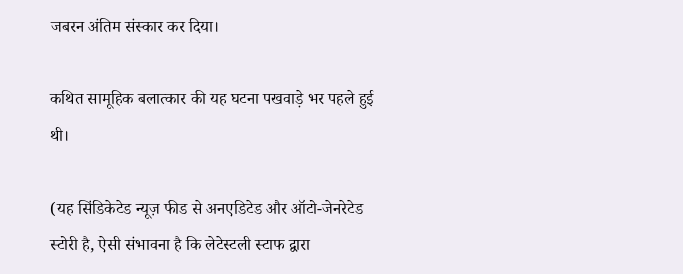जबरन अंतिम संस्कार कर दिया।

कथित सामूहिक बलात्कार की यह घटना पखवाड़े भर पहले हुई थी।

(यह सिंडिकेटेड न्यूज़ फीड से अनएडिटेड और ऑटो-जेनरेटेड स्टोरी है, ऐसी संभावना है कि लेटेस्टली स्टाफ द्वारा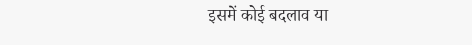इसमें कोई बदलाव या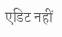एडिट नहीं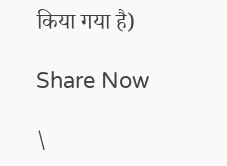किया गया है)

Share Now

\